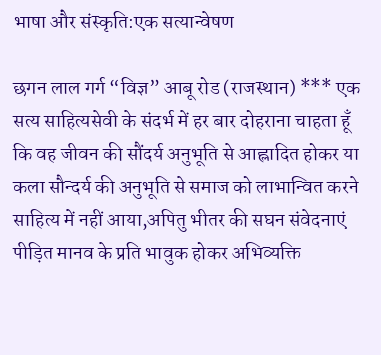भाषा और संस्कृति:एक सत्यान्वेषण

छगन लाल गर्ग “विज्ञ” आबू रोड (राजस्थान) *** एक सत्य साहित्यसेवी के संदर्भ में हर बार दोहराना चाहता हूँ कि वह जीवन की सौंदर्य अनुभूति से आह्लादित होकर या कला सौन्दर्य की अनुभूति से समाज को लाभान्वित करने साहित्य में नहीं आया,अपितु भीतर की सघन संवेदनाएं पीड़ित मानव के प्रति भावुक होकर अभिव्यक्ति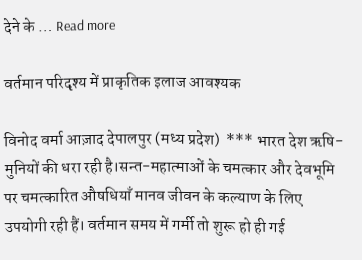देने के … Read more

वर्तमान परिदृश्य में प्राकृतिक इलाज आवश्यक

विनोद वर्मा आज़ाद देपालपुर (मध्य प्रदेश)  *** भारत देश ऋषि-मुनियों की धरा रही है।सन्त-महात्माओं के चमत्कार और देवभूमि पर चमत्कारित औषधियाँ मानव जीवन के कल्याण के लिए उपयोगी रही हैं। वर्तमान समय में गर्मी तो शुरू हो ही गई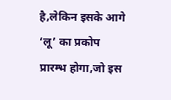है,लेकिन इसके आगे ‘लू’ का प्रकोप प्रारम्भ होगा,जो इस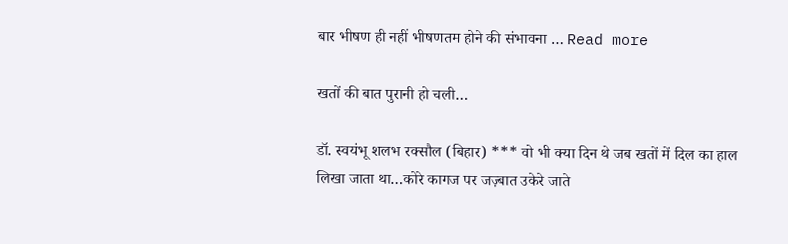बार भीषण ही नहीं भीषणतम होने की संभावना … Read more

खतों की बात पुरानी हो चली…

डॉ. स्वयंभू शलभ रक्सौल (बिहार) *** वो भी क्या दिन थे जब खतों में दिल का हाल लिखा जाता था…कोरे कागज पर जज़्बात उकेरे जाते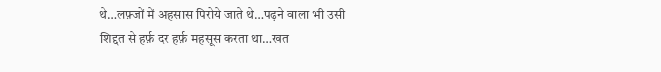थे…लफ़्जों में अहसास पिरोये जाते थे…पढ़ने वाला भी उसी शिद्दत से हर्फ़ दर हर्फ़ महसूस करता था…खत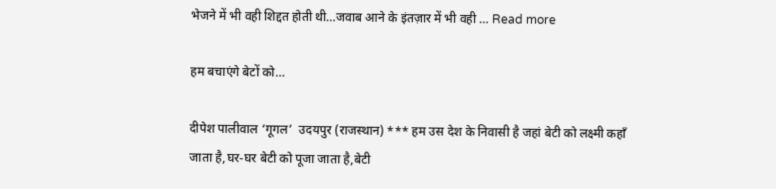भेजने में भी वही शिद्दत होती थी…जवाब आने के इंतज़ार में भी वही … Read more

हम बचाएंगे बेटों को…

दीपेश पालीवाल ‘गूगल’  उदयपुर (राजस्थान) *** हम उस देश के निवासी है जहां बेटी को लक्ष्मी कहाँ जाता है,घर-घर बेटी को पूजा जाता है,बेटी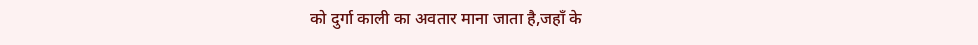को दुर्गा काली का अवतार माना जाता है,जहाँ के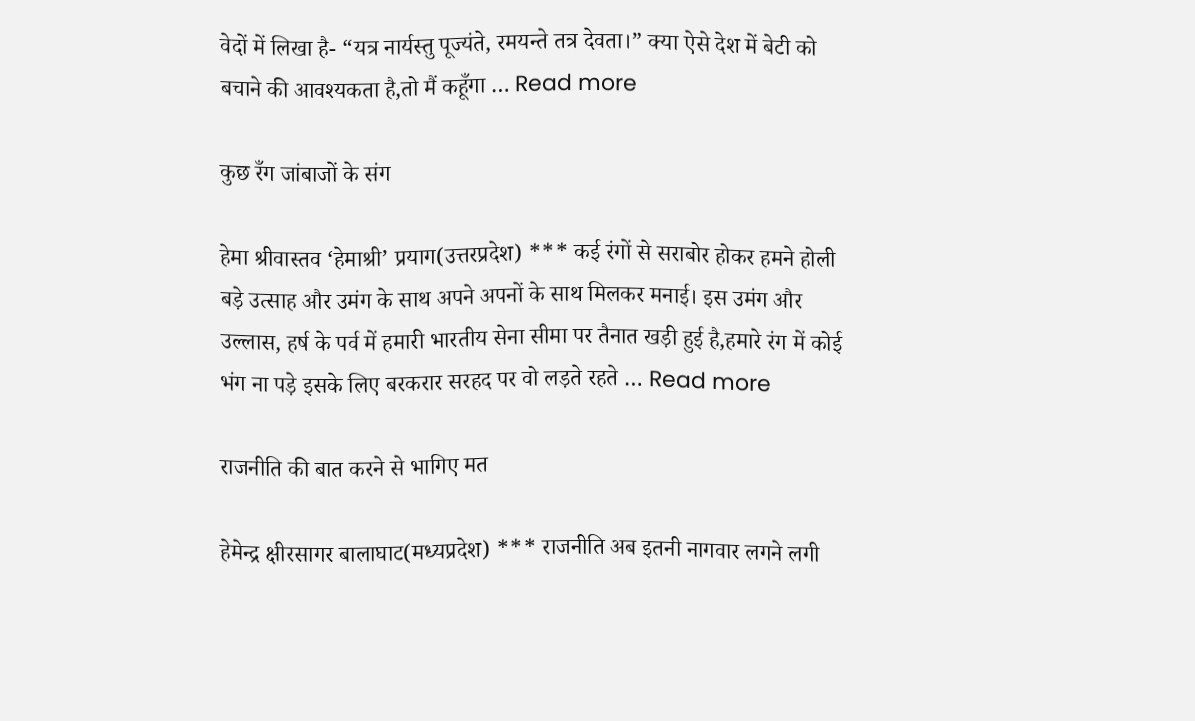वेदों में लिखा है- “यत्र नार्यस्तु पूज्यंते, रमयन्ते तत्र देवता।” क्या ऐसे देश में बेटी को बचाने की आवश्यकता है,तो मैं कहूँगा … Read more

कुछ रँग जांबाजों के संग

हेमा श्रीवास्तव ‘हेमाश्री’ प्रयाग(उत्तरप्रदेश) *** कई रंगों से सराबोर होकर हमने होली बड़े उत्साह और उमंग के साथ अपने अपनों के साथ मिलकर मनाई। इस उमंग और उल्लास, हर्ष के पर्व में हमारी भारतीय सेना सीमा पर तैनात खड़ी हुई है,हमारे रंग में कोई भंग ना पड़े इसके लिए बरकरार सरहद पर वो लड़ते रहते … Read more

राजनीति की बात करने से भागिए मत

हेमेन्द्र क्षीरसागर बालाघाट(मध्यप्रदेश) *** राजनीति अब इतनी नागवार लगने लगी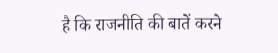है कि राजनीति की बातें करने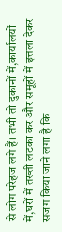से लोग परेहज लगे हैं। तभी तो दुकानों में,कार्यालयों में,घरों में तख्ती लटका कर और समूहों में इत्तला देकर सजग किया जाने लगा है कि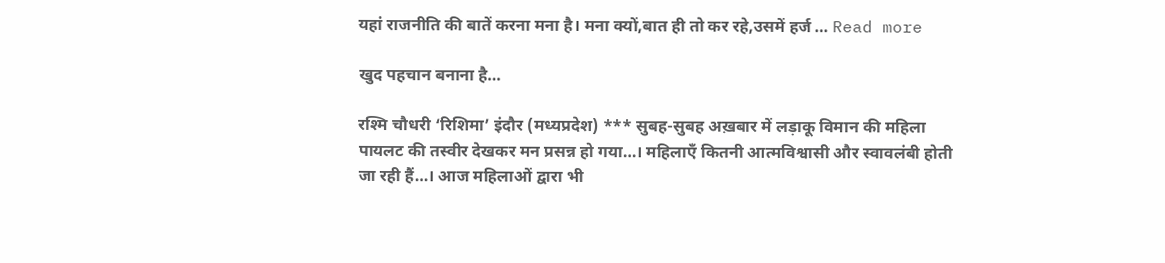यहां राजनीति की बातें करना मना है। मना क्यों,बात ही तो कर रहे,उसमें हर्ज … Read more

खुद पहचान बनाना है…

रश्मि चौधरी ‘रिशिमा’ इंदौर (मध्यप्रदेश) *** सुबह-सुबह अख़बार में लड़ाकू विमान की महिला पायलट की तस्वीर देखकर मन प्रसन्न हो गया…। महिलाएँ कितनी आत्मविश्वासी और स्वावलंबी होती जा रही हैं…। आज महिलाओं द्वारा भी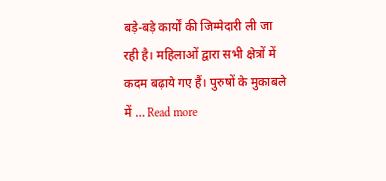बड़े-बड़े कार्यों की जिम्मेदारी ली जा रही है। महिलाओं द्वारा सभी क्षेत्रों में कदम बढ़ाये गए हैं। पुरुषों के मुकाबले में … Read more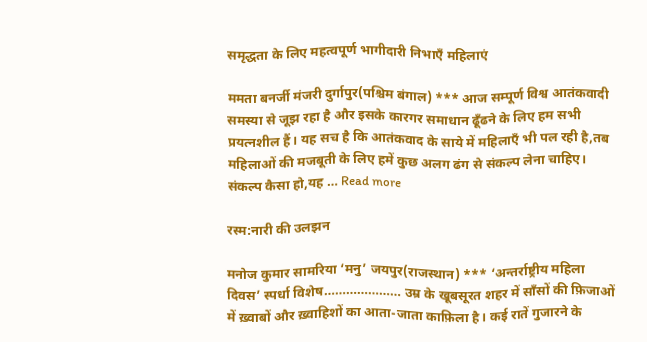समृद्धता के लिए महत्वपूर्ण भागीदारी निभाएँ महिलाएं

ममता बनर्जी मंजरी दुर्गापुर(पश्चिम बंगाल) *** आज सम्पूर्ण विश्व आतंकवादी समस्या से जूझ रहा है और इसके कारगर समाधान ढूँढने के लिए हम सभी प्रयत्नशील हैं। यह सच है कि आतंकवाद के साये में महिलाएँ भी पल रही है,तब महिलाओं की मजबूती के लिए हमें कुछ अलग ढंग से संकल्प लेना चाहिए। संकल्प कैसा हो,यह … Read more

रस्म:नारी की उलझन

मनोज कुमार सामरिया ‘मनु’ जयपुर(राजस्थान) *** ‘अन्तर्राष्ट्रीय महिला दिवस’ स्पर्धा विशेष………………… उम्र के खूबसूरत शहर में साँसों की फ़िजाओं में ख़्वाबों और ख़्वाहिशों का आता-जाता काफ़िला है। कई रातें गुजारने के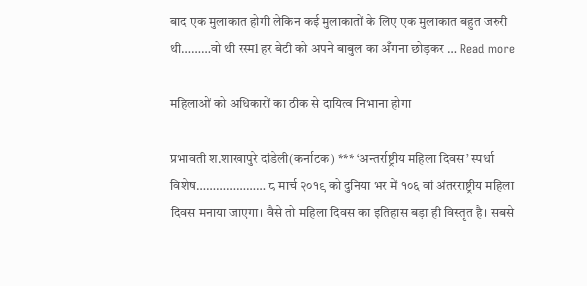बाद एक मुलाकात होगी लेकिन कई मुलाकातों के लिए एक मुलाकात बहुत जरुरी थी………वो थी रस्मl हर बेटी को अपने बाबुल का अँगना छोड़कर … Read more

महिलाओं को अधिकारों का ठीक से दायित्व निभाना होगा

प्रभावती श.शाखापुरे दांडेली(कर्नाटक) *** ‘अन्तर्राष्ट्रीय महिला दिवस’ स्पर्धा विशेष………………… ८ मार्च २०१९ को दुनिया भर में १०६ वां अंतरराष्ट्रीय महिला दिवस मनाया जाएगा। वैसे तो महिला दिवस का इतिहास बड़ा ही विस्तृत है। सबसे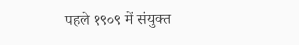पहले १९०९ में संयुक्त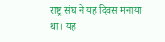राष्ट्र संघ ने यह दिवस मनाया था। यह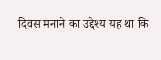दिवस मनाने का उद्देश्य यह था कि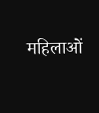महिलाओं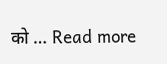को … Read more